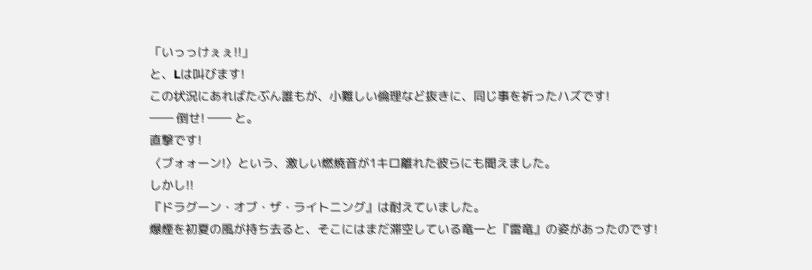「いっっけぇぇ!!」
と、Lは叫びます!
この状況にあればたぶん誰もが、小難しい倫理など抜きに、同じ事を祈ったハズです!
―― 倒せ! ―― と。
直撃です!
〈ブォォーン!〉という、激しい燃焼音が1キロ離れた彼らにも聞えました。
しかし!!
『ドラグーン・オブ・ザ・ライトニング』は耐えていました。
爆煙を初夏の風が持ち去ると、そこにはまだ滞空している竜一と『雷竜』の姿があったのです!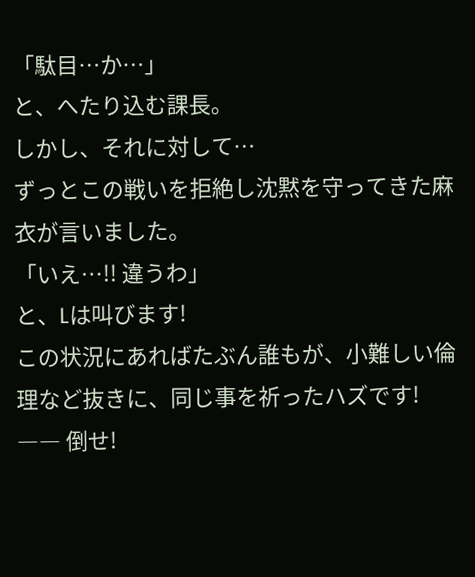「駄目…か…」
と、へたり込む課長。
しかし、それに対して…
ずっとこの戦いを拒絶し沈黙を守ってきた麻衣が言いました。
「いえ…!! 違うわ」
と、Lは叫びます!
この状況にあればたぶん誰もが、小難しい倫理など抜きに、同じ事を祈ったハズです!
―― 倒せ!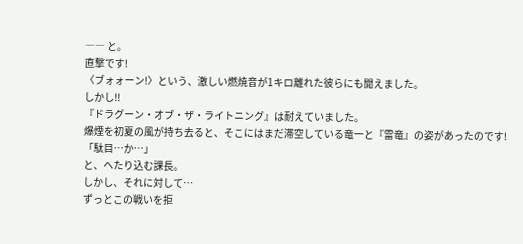―― と。
直撃です!
〈ブォォーン!〉という、激しい燃焼音が1キロ離れた彼らにも聞えました。
しかし!!
『ドラグーン・オブ・ザ・ライトニング』は耐えていました。
爆煙を初夏の風が持ち去ると、そこにはまだ滞空している竜一と『雷竜』の姿があったのです!
「駄目…か…」
と、へたり込む課長。
しかし、それに対して…
ずっとこの戦いを拒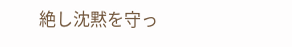絶し沈黙を守っ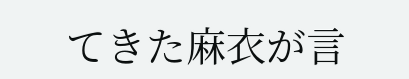てきた麻衣が言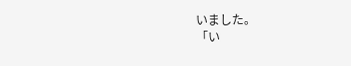いました。
「い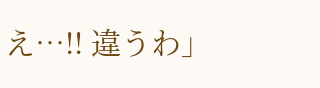え…!! 違うわ」